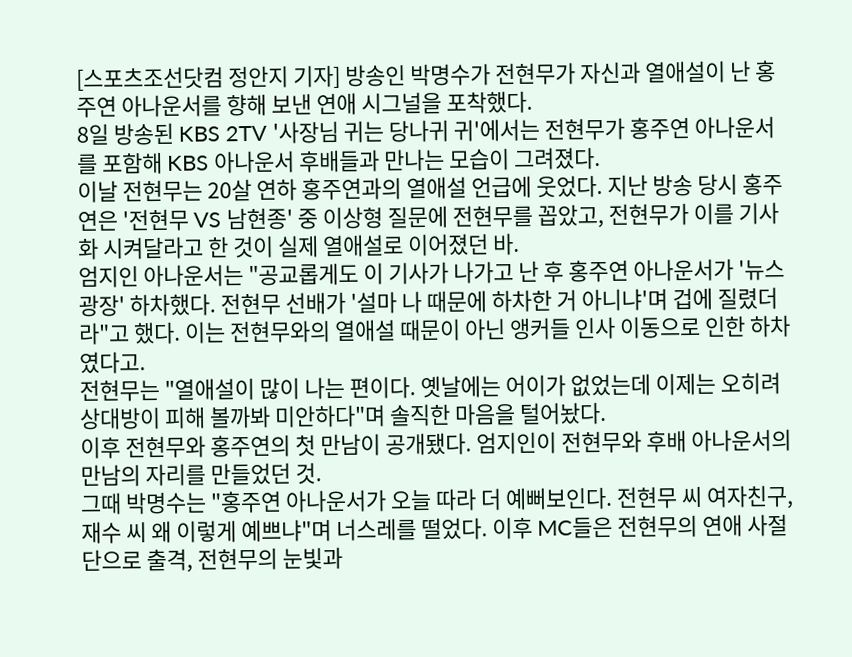[스포츠조선닷컴 정안지 기자] 방송인 박명수가 전현무가 자신과 열애설이 난 홍주연 아나운서를 향해 보낸 연애 시그널을 포착했다.
8일 방송된 KBS 2TV '사장님 귀는 당나귀 귀'에서는 전현무가 홍주연 아나운서를 포함해 KBS 아나운서 후배들과 만나는 모습이 그려졌다.
이날 전현무는 20살 연하 홍주연과의 열애설 언급에 웃었다. 지난 방송 당시 홍주연은 '전현무 VS 남현종' 중 이상형 질문에 전현무를 꼽았고, 전현무가 이를 기사화 시켜달라고 한 것이 실제 열애설로 이어졌던 바.
엄지인 아나운서는 "공교롭게도 이 기사가 나가고 난 후 홍주연 아나운서가 '뉴스광장' 하차했다. 전현무 선배가 '설마 나 때문에 하차한 거 아니냐'며 겁에 질렸더라"고 했다. 이는 전현무와의 열애설 때문이 아닌 앵커들 인사 이동으로 인한 하차였다고.
전현무는 "열애설이 많이 나는 편이다. 옛날에는 어이가 없었는데 이제는 오히려 상대방이 피해 볼까봐 미안하다"며 솔직한 마음을 털어놨다.
이후 전현무와 홍주연의 첫 만남이 공개됐다. 엄지인이 전현무와 후배 아나운서의 만남의 자리를 만들었던 것.
그때 박명수는 "홍주연 아나운서가 오늘 따라 더 예뻐보인다. 전현무 씨 여자친구, 재수 씨 왜 이렇게 예쁘냐"며 너스레를 떨었다. 이후 MC들은 전현무의 연애 사절단으로 출격, 전현무의 눈빛과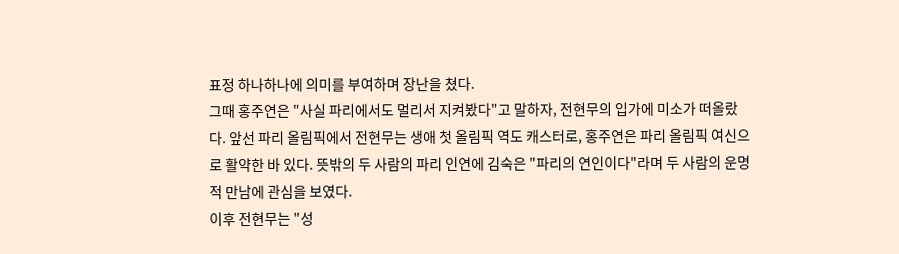표정 하나하나에 의미를 부여하며 장난을 쳤다.
그때 홍주연은 "사실 파리에서도 멀리서 지켜봤다"고 말하자, 전현무의 입가에 미소가 떠올랐다. 앞선 파리 올림픽에서 전현무는 생애 첫 올림픽 역도 캐스터로, 홍주연은 파리 올림픽 여신으로 활약한 바 있다. 뜻밖의 두 사람의 파리 인연에 김숙은 "파리의 연인이다"라며 두 사람의 운명적 만남에 관심을 보였다.
이후 전현무는 "성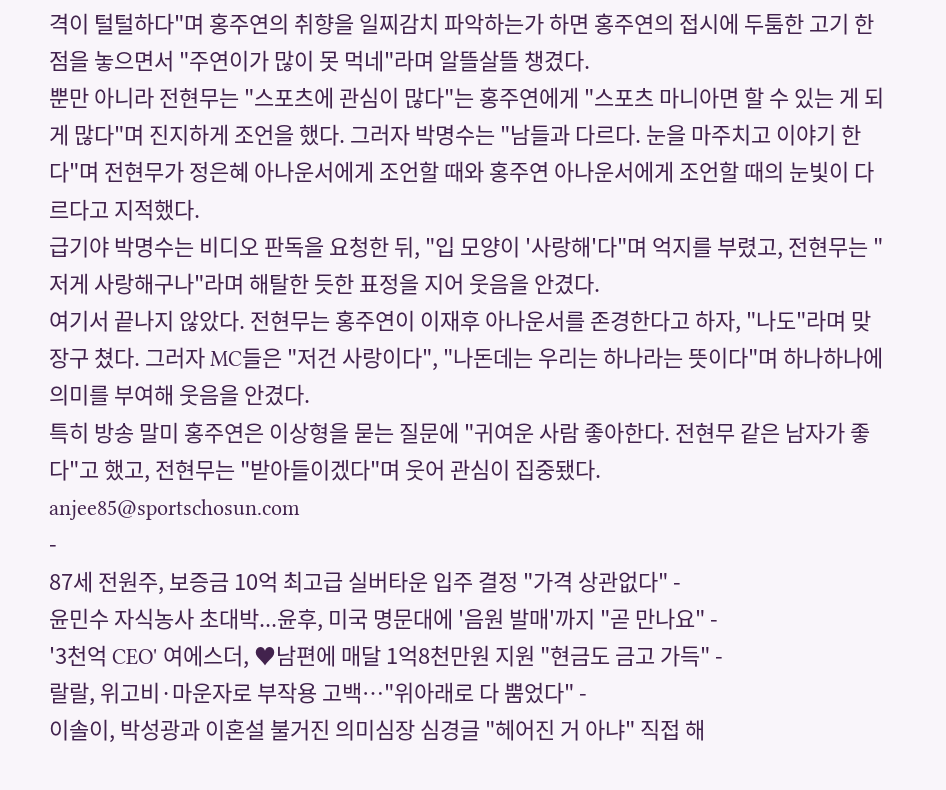격이 털털하다"며 홍주연의 취향을 일찌감치 파악하는가 하면 홍주연의 접시에 두툼한 고기 한 점을 놓으면서 "주연이가 많이 못 먹네"라며 알뜰살뜰 챙겼다.
뿐만 아니라 전현무는 "스포츠에 관심이 많다"는 홍주연에게 "스포츠 마니아면 할 수 있는 게 되게 많다"며 진지하게 조언을 했다. 그러자 박명수는 "남들과 다르다. 눈을 마주치고 이야기 한다"며 전현무가 정은혜 아나운서에게 조언할 때와 홍주연 아나운서에게 조언할 때의 눈빛이 다르다고 지적했다.
급기야 박명수는 비디오 판독을 요청한 뒤, "입 모양이 '사랑해'다"며 억지를 부렸고, 전현무는 "저게 사랑해구나"라며 해탈한 듯한 표정을 지어 웃음을 안겼다.
여기서 끝나지 않았다. 전현무는 홍주연이 이재후 아나운서를 존경한다고 하자, "나도"라며 맞장구 쳤다. 그러자 MC들은 "저건 사랑이다", "나돈데는 우리는 하나라는 뜻이다"며 하나하나에 의미를 부여해 웃음을 안겼다.
특히 방송 말미 홍주연은 이상형을 묻는 질문에 "귀여운 사람 좋아한다. 전현무 같은 남자가 좋다"고 했고, 전현무는 "받아들이겠다"며 웃어 관심이 집중됐다.
anjee85@sportschosun.com
-
87세 전원주, 보증금 10억 최고급 실버타운 입주 결정 "가격 상관없다" -
윤민수 자식농사 초대박...윤후, 미국 명문대에 '음원 발매'까지 "곧 만나요" -
'3천억 CEO' 여에스더, ♥남편에 매달 1억8천만원 지원 "현금도 금고 가득" -
랄랄, 위고비·마운자로 부작용 고백…"위아래로 다 뿜었다" -
이솔이, 박성광과 이혼설 불거진 의미심장 심경글 "헤어진 거 아냐" 직접 해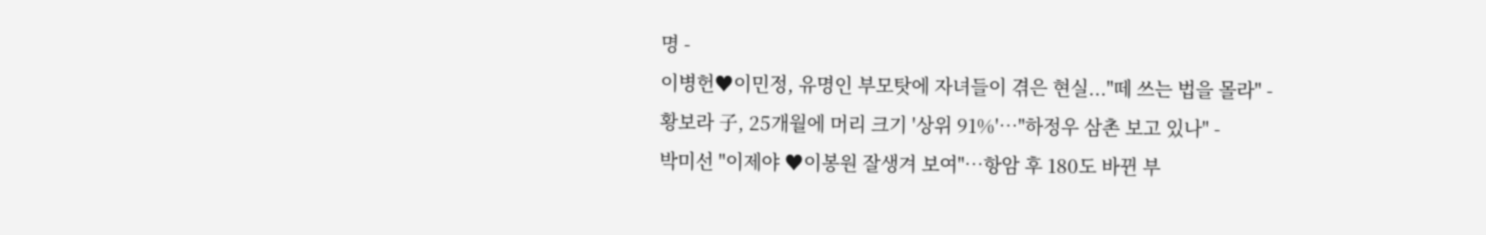명 -
이병헌♥이민정, 유명인 부모탓에 자녀들이 겪은 현실..."떼 쓰는 법을 몰라" -
황보라 子, 25개월에 머리 크기 '상위 91%'…"하정우 삼촌 보고 있나" -
박미선 "이제야 ♥이봉원 잘생겨 보여"…항암 후 180도 바뀐 부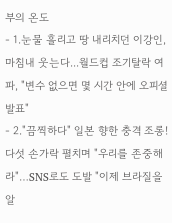부의 온도
- 1.눈물 흘리고 땅 내리치던 이강인, 마침내 웃는다...월드컵 조기탈락 여파, "변수 없으면 몇 시간 안에 오피셜 발표"
- 2."끔찍하다" 일본 향한 충격 조롱! 다섯 손가락 펼치며 "우리를 존중해라"…SNS로도 도발 "이제 브라질을 알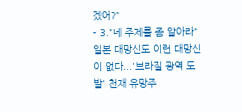겠어?"
- 3."네 주제를 좀 알아라" 일본 대망신도 이런 대망신이 없다...'브라질 광역 도발' 천재 유망주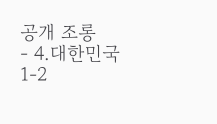공개 조롱
- 4.대한민국 1-2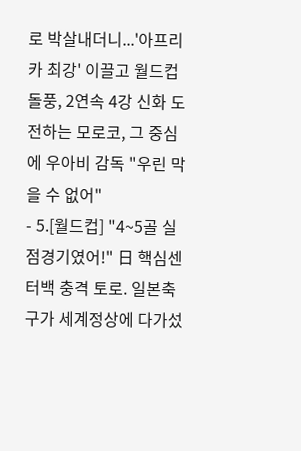로 박살내더니...'아프리카 최강' 이끌고 월드컵 돌풍, 2연속 4강 신화 도전하는 모로코, 그 중심에 우아비 감독 "우린 막을 수 없어"
- 5.[월드컵] "4~5골 실점경기였어!" 日 핵심센터백 충격 토로. 일본축구가 세계정상에 다가섰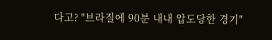다고? "브라질에 90분 내내 압도당한 경기"